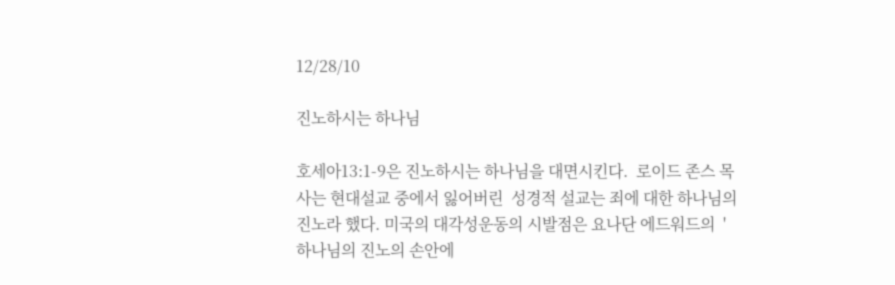12/28/10

진노하시는 하나님

호세아13:1-9은 진노하시는 하나님을 대면시킨다.  로이드 존스 목사는 현대설교 중에서 잃어버린  성경적 설교는 죄에 대한 하나님의 진노라 했다. 미국의 대각성운동의 시발점은 요나단 에드워드의  '하나님의 진노의 손안에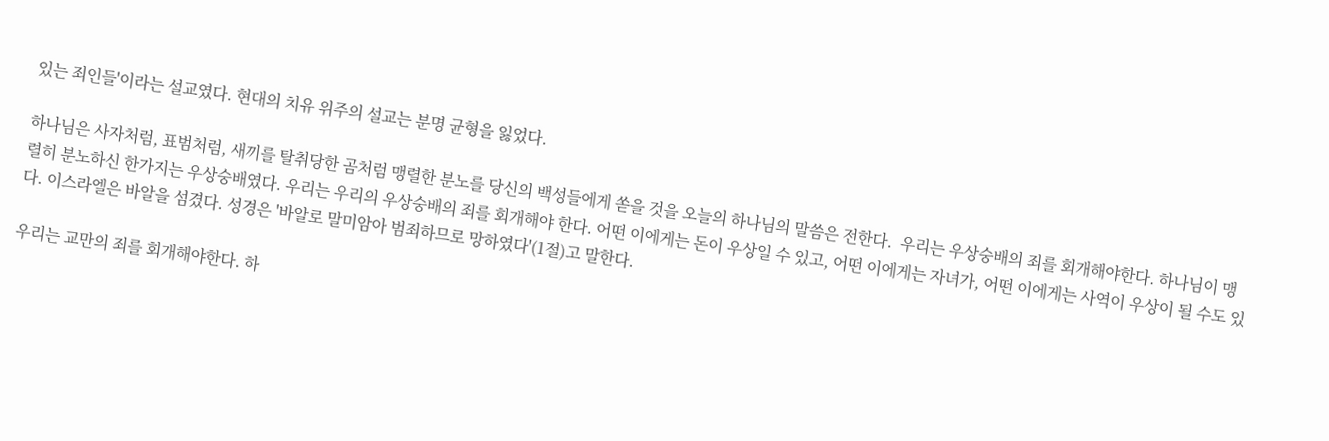있는 죄인들'이라는 설교였다. 현대의 치유 위주의 설교는 분명 균형을 잃었다.

하나님은 사자처럼, 표범처럼, 새끼를 탈취당한 곰처럼 맹렬한 분노를 당신의 백성들에게 쏟을 것을 오늘의 하나님의 말씀은 전한다.  우리는 우상숭배의 죄를 회개해야한다. 하나님이 맹렬히 분노하신 한가지는 우상숭배였다. 우리는 우리의 우상숭배의 죄를 회개해야 한다. 어떤 이에게는 돈이 우상일 수 있고, 어떤 이에게는 자녀가, 어떤 이에게는 사역이 우상이 될 수도 있다. 이스라엘은 바알을 섬겼다. 성경은 '바알로 말미암아 범죄하므로 망하였다'(1절)고 말한다.

우리는 교만의 죄를 회개해야한다. 하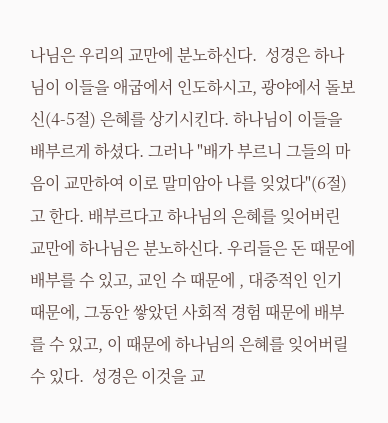나님은 우리의 교만에 분노하신다.  성경은 하나님이 이들을 애굽에서 인도하시고, 광야에서 돌보신(4-5절) 은혜를 상기시킨다. 하나님이 이들을 배부르게 하셨다. 그러나 "배가 부르니 그들의 마음이 교만하여 이로 말미암아 나를 잊었다"(6절)고 한다. 배부르다고 하나님의 은혜를 잊어버린 교만에 하나님은 분노하신다. 우리들은 돈 때문에 배부를 수 있고, 교인 수 때문에 , 대중적인 인기 때문에, 그동안 쌓았던 사회적 경험 때문에 배부를 수 있고, 이 때문에 하나님의 은혜를 잊어버릴 수 있다.  성경은 이것을 교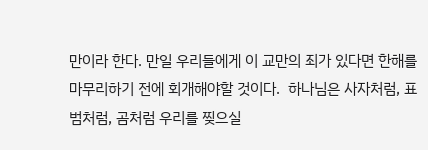만이라 한다. 만일 우리들에게 이 교만의 죄가 있다면 한해를 마무리하기 전에 회개해야할 것이다.  하나님은 사자처럼, 표범처럼, 곰처럼 우리를 찢으실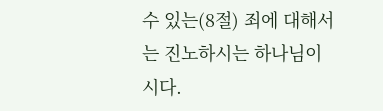수 있는(8절) 죄에 대해서는 진노하시는 하나님이시다.